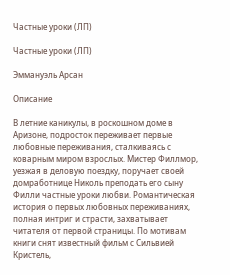Частные уроки (ЛП)

Частные уроки (ЛП)

Эммануэль Арсан

Описание

В летние каникулы, в роскошном доме в Аризоне, подросток переживает первые любовные переживания, сталкиваясь с коварным миром взрослых. Мистер Филлмор, уезжая в деловую поездку, поручает своей домработнице Николь преподать его сыну Филли частные уроки любви. Романтическая история о первых любовных переживаниях, полная интриг и страсти, захватывает читателя от первой страницы. По мотивам книги снят известный фильм с Сильвией Кристель,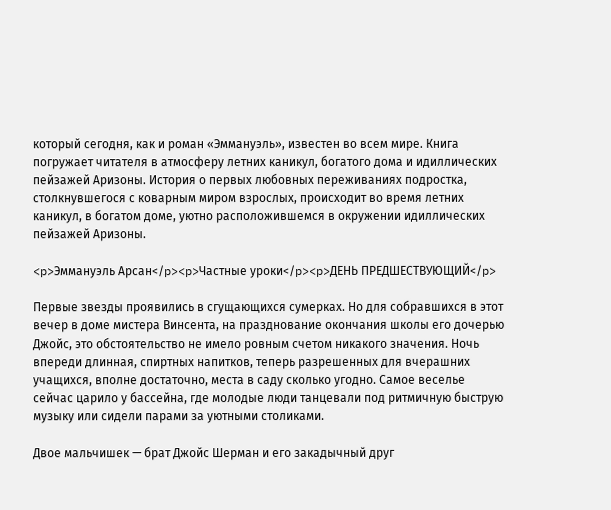который сегодня, как и роман «Эммануэль», известен во всем мире. Книга погружает читателя в атмосферу летних каникул, богатого дома и идиллических пейзажей Аризоны. История о первых любовных переживаниях подростка, столкнувшегося с коварным миром взрослых, происходит во время летних каникул, в богатом доме, уютно расположившемся в окружении идиллических пейзажей Аризоны.

<p>Эммануэль Арсан</p><p>Частные уроки</p><p>ДЕНЬ ПРЕДШЕСТВУЮЩИЙ</p>

Первые звезды проявились в сгущающихся сумерках. Но для собравшихся в этот вечер в доме мистера Винсента, на празднование окончания школы его дочерью Джойс, это обстоятельство не имело ровным счетом никакого значения. Ночь впереди длинная, спиртных напитков, теперь разрешенных для вчерашних учащихся, вполне достаточно, места в саду сколько угодно. Самое веселье сейчас царило у бассейна, где молодые люди танцевали под ритмичную быструю музыку или сидели парами за уютными столиками.

Двое мальчишек — брат Джойс Шерман и его закадычный друг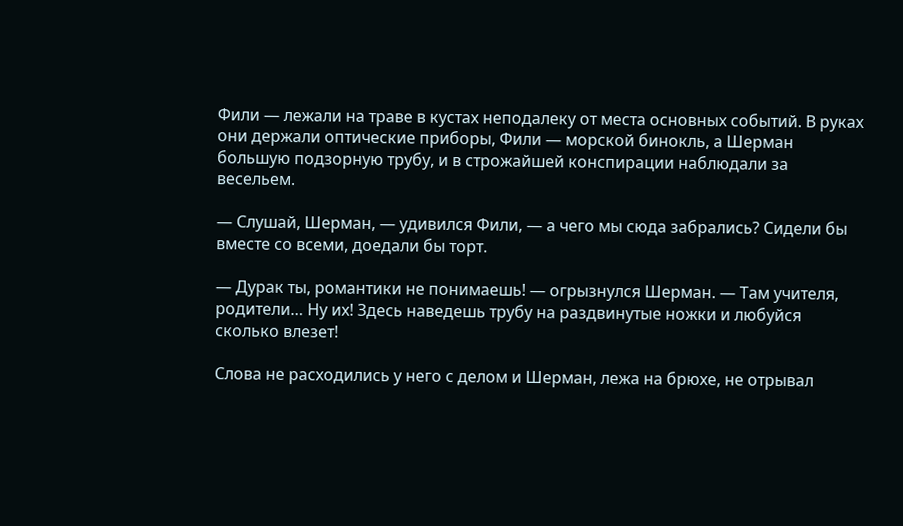Фили — лежали на траве в кустах неподалеку от места основных событий. В руках они держали оптические приборы, Фили — морской бинокль, а Шерман большую подзорную трубу, и в строжайшей конспирации наблюдали за весельем.

— Слушай, Шерман, — удивился Фили, — а чего мы сюда забрались? Сидели бы вместе со всеми, доедали бы торт.

— Дурак ты, романтики не понимаешь! — огрызнулся Шерман. — Там учителя, родители… Ну их! Здесь наведешь трубу на раздвинутые ножки и любуйся сколько влезет!

Слова не расходились у него с делом и Шерман, лежа на брюхе, не отрывал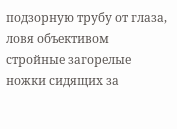подзорную трубу от глаза, ловя объективом стройные загорелые ножки сидящих за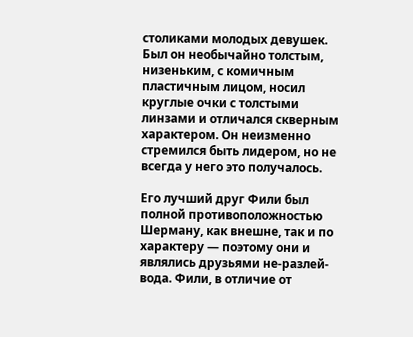столиками молодых девушек. Был он необычайно толстым, низеньким, с комичным пластичным лицом, носил круглые очки с толстыми линзами и отличался скверным характером. Он неизменно стремился быть лидером, но не всегда у него это получалось.

Его лучший друг Фили был полной противоположностью Шерману, как внешне, так и по характеру — поэтому они и являлись друзьями не-разлей-вода. Фили, в отличие от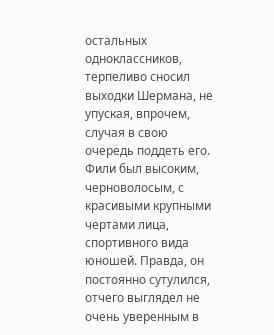остальных одноклассников, терпеливо сносил выходки Шермана, не упуская, впрочем, случая в свою очередь поддеть его. Фили был высоким, черноволосым, с красивыми крупными чертами лица, спортивного вида юношей. Правда, он постоянно сутулился, отчего выглядел не очень уверенным в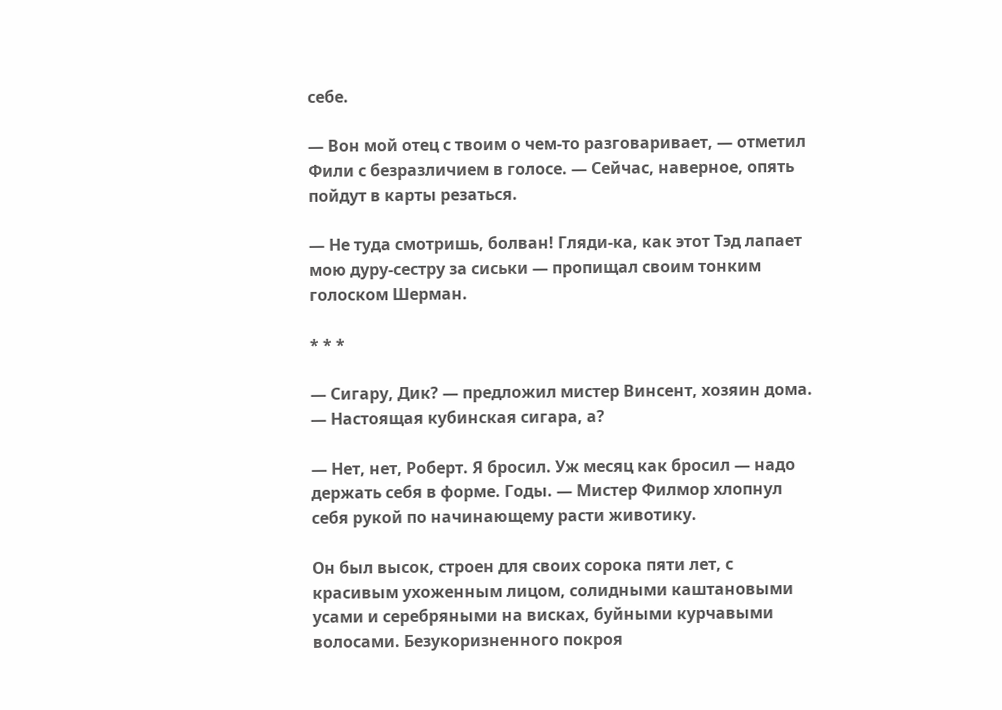себе.

— Вон мой отец с твоим о чем-то разговаривает, — отметил Фили с безразличием в голосе. — Сейчас, наверное, опять пойдут в карты резаться.

— Не туда смотришь, болван! Гляди-ка, как этот Тэд лапает мою дуру-сестру за сиськи — пропищал своим тонким голоском Шерман.

* * *

— Сигару, Дик? — предложил мистер Винсент, хозяин дома. — Настоящая кубинская сигара, а?

— Нет, нет, Роберт. Я бросил. Уж месяц как бросил — надо держать себя в форме. Годы. — Мистер Филмор хлопнул себя рукой по начинающему расти животику.

Он был высок, строен для своих сорока пяти лет, с красивым ухоженным лицом, солидными каштановыми усами и серебряными на висках, буйными курчавыми волосами. Безукоризненного покроя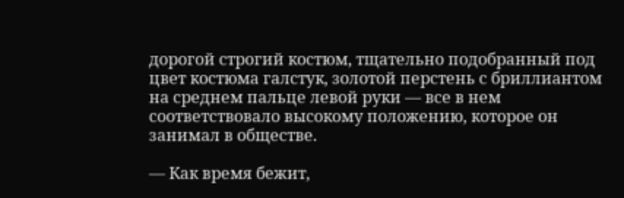дорогой строгий костюм, тщательно подобранный под цвет костюма галстук, золотой перстень с бриллиантом на среднем пальце левой руки — все в нем соответствовало высокому положению, которое он занимал в обществе.

— Как время бежит,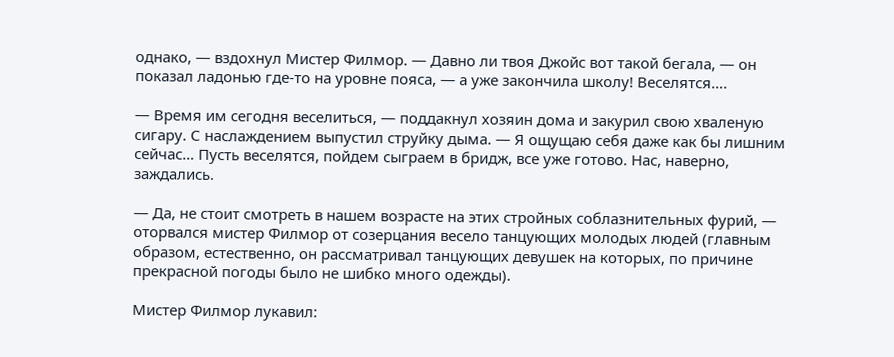однако, — вздохнул Мистер Филмор. — Давно ли твоя Джойс вот такой бегала, — он показал ладонью где-то на уровне пояса, — а уже закончила школу! Веселятся….

— Время им сегодня веселиться, — поддакнул хозяин дома и закурил свою хваленую сигару. С наслаждением выпустил струйку дыма. — Я ощущаю себя даже как бы лишним сейчас… Пусть веселятся, пойдем сыграем в бридж, все уже готово. Нас, наверно, заждались.

— Да, не стоит смотреть в нашем возрасте на этих стройных соблазнительных фурий, — оторвался мистер Филмор от созерцания весело танцующих молодых людей (главным образом, естественно, он рассматривал танцующих девушек на которых, по причине прекрасной погоды было не шибко много одежды).

Мистер Филмор лукавил: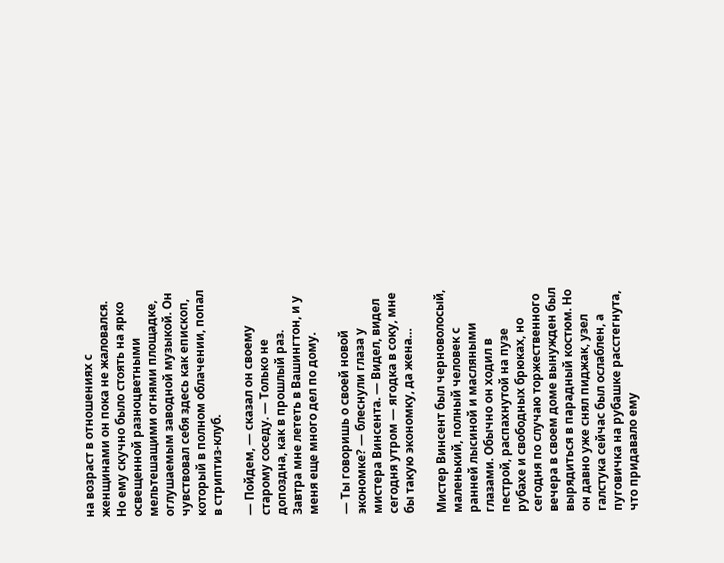на возраст в отношениях с женщинами он пока не жаловался. Но ему скучно было стоять на ярко освещенной разноцветными мельтешащими огнями площадке, оглушаемым заводной музыкой. Он чувствовал себя здесь как епископ, который в полном облачении, попал в стриптиз-клуб.

— Пойдем, — сказал он своему старому соседу. — Только не допоздна, как в прошлый раз. Завтра мне лететь в Вашингтон, и у меня еще много дел по дому.

— Ты говоришь о своей новой экономке? — блеснули глаза у мистера Винсента. — Видел, видел сегодня утром — ягодка в соку, мне бы такую экономку, да жена…

Мистер Винсент был черноволосый, маленький, полный человек с ранней лысиной и масляными глазами. Обычно он ходил в пестрой, распахнутой на пузе рубахе и свободных брюках, но сегодня по случаю торжественного вечера в своем доме вынужден был вырядиться в парадный костюм. Но он давно уже снял пиджак, узел галстука сейчас был ослаблен, а пуговичка на рубашке расстегнута, что придавало ему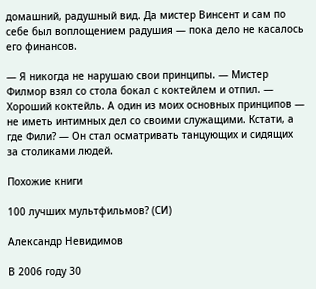домашний, радушный вид. Да мистер Винсент и сам по себе был воплощением радушия — пока дело не касалось его финансов.

— Я никогда не нарушаю свои принципы. — Мистер Филмор взял со стола бокал с коктейлем и отпил. — Хороший коктейль. А один из моих основных принципов — не иметь интимных дел со своими служащими. Кстати, а где Фили? — Он стал осматривать танцующих и сидящих за столиками людей.

Похожие книги

100 лучших мультфильмов? (СИ)

Александр Невидимов

В 2006 году 30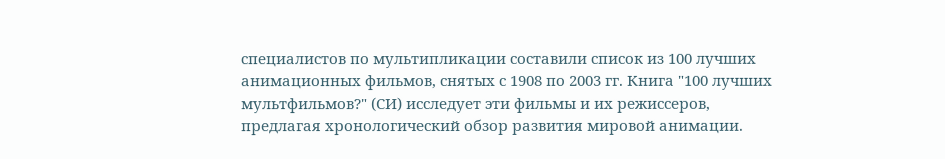специалистов по мультипликации составили список из 100 лучших анимационных фильмов, снятых с 1908 по 2003 гг. Книга "100 лучших мультфильмов?" (СИ) исследует эти фильмы и их режиссеров, предлагая хронологический обзор развития мировой анимации.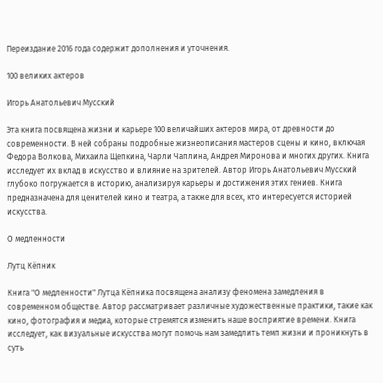Переиздание 2016 года содержит дополнения и уточнения.

100 великих актеров

Игорь Анатольевич Мусский

Эта книга посвящена жизни и карьере 100 величайших актеров мира, от древности до современности. В ней собраны подробные жизнеописания мастеров сцены и кино, включая Федора Волкова, Михаила Щепкина, Чарли Чаплина, Андрея Миронова и многих других. Книга исследует их вклад в искусство и влияние на зрителей. Автор Игорь Анатольевич Мусский глубоко погружается в историю, анализируя карьеры и достижения этих гениев. Книга предназначена для ценителей кино и театра, а также для всех, кто интересуется историей искусства.

О медленности

Лутц Кёпник

Книга "О медленности" Лутца Кёпника посвящена анализу феномена замедления в современном обществе. Автор рассматривает различные художественные практики, такие как кино, фотография и медиа, которые стремятся изменить наше восприятие времени. Книга исследует, как визуальные искусства могут помочь нам замедлить темп жизни и проникнуть в суть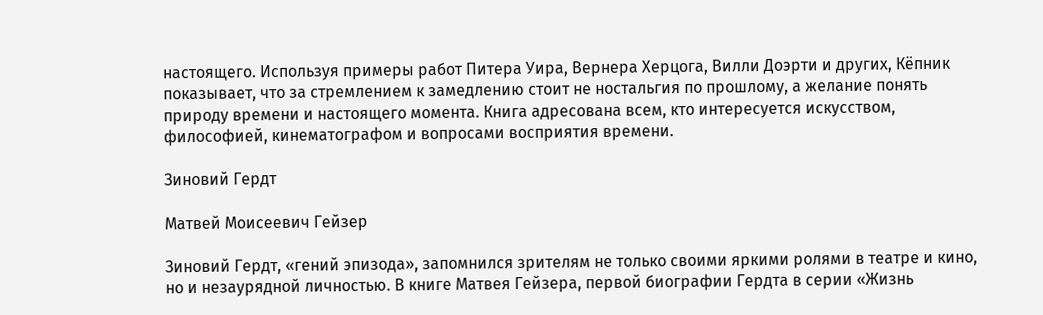настоящего. Используя примеры работ Питера Уира, Вернера Херцога, Вилли Доэрти и других, Кёпник показывает, что за стремлением к замедлению стоит не ностальгия по прошлому, а желание понять природу времени и настоящего момента. Книга адресована всем, кто интересуется искусством, философией, кинематографом и вопросами восприятия времени.

Зиновий Гердт

Матвей Моисеевич Гейзер

Зиновий Гердт, «гений эпизода», запомнился зрителям не только своими яркими ролями в театре и кино, но и незаурядной личностью. В книге Матвея Гейзера, первой биографии Гердта в серии «Жизнь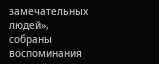замечательных людей», собраны воспоминания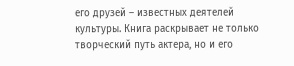его друзей – известных деятелей культуры. Книга раскрывает не только творческий путь актера, но и его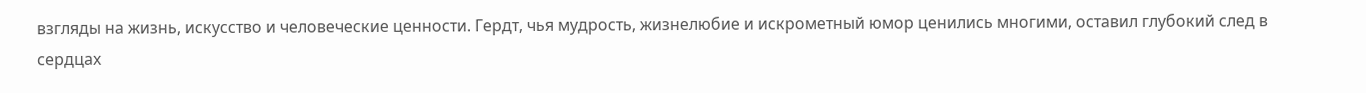взгляды на жизнь, искусство и человеческие ценности. Гердт, чья мудрость, жизнелюбие и искрометный юмор ценились многими, оставил глубокий след в сердцах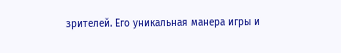зрителей. Его уникальная манера игры и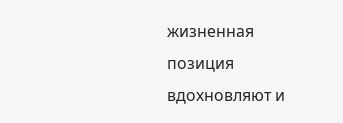жизненная позиция вдохновляют и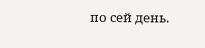по сей день.